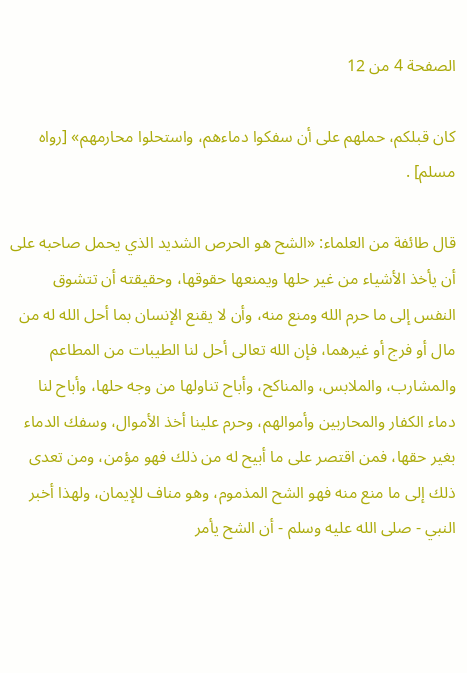الصفحة 4 من 12

كان قبلكم، حملهم على أن سفكوا دماءهم، واستحلوا محارمهم» [رواه مسلم] .

قال طائفة من العلماء: «الشح هو الحرص الشديد الذي يحمل صاحبه على أن يأخذ الأشياء من غير حلها ويمنعها حقوقها، وحقيقته أن تتشوق النفس إلى ما حرم الله ومنع منه، وأن لا يقنع الإنسان بما أحل الله له من مال أو فرج أو غيرهما، فإن الله تعالى أحل لنا الطيبات من المطاعم والمشارب، والملابس، والمناكح، وأباح تناولها من وجه حلها، وأباح لنا دماء الكفار والمحاربين وأموالهم، وحرم علينا أخذ الأموال، وسفك الدماء بغير حقها، فمن اقتصر على ما أبيح له من ذلك فهو مؤمن، ومن تعدى ذلك إلى ما منع منه فهو الشح المذموم، وهو مناف للإيمان، ولهذا أخبر النبي - صلى الله عليه وسلم - أن الشح يأمر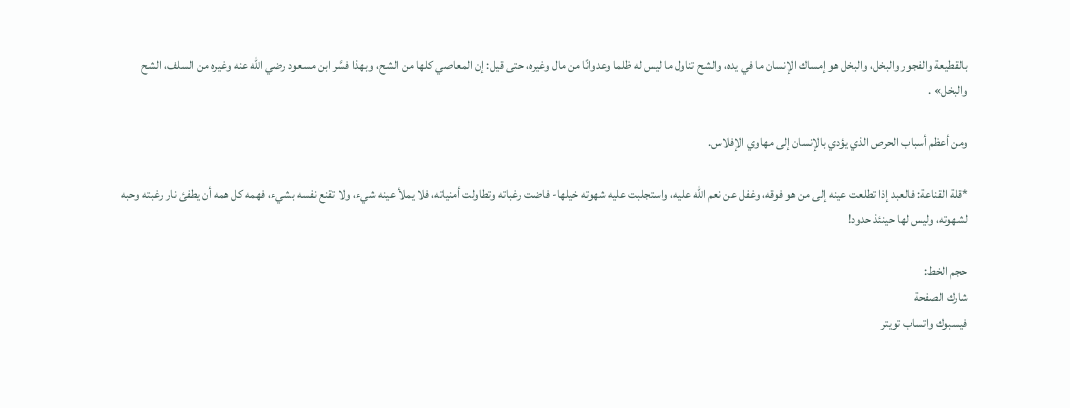بالقطيعة والفجور والبخل، والبخل هو إمساك الإنسان ما في يده، والشح تناول ما ليس له ظلما وعدوانًا من مال وغيره، حتى قيل: إن المعاصي كلها من الشح، وبهذا فسَّر ابن مسعود رضي الله عنه وغيره من السلف، الشح والبخل» .

ومن أعظم أسباب الحرص الذي يؤدي بالإنسان إلى مهاوي الإفلاس.

*قلة القناعة: فالعبد إذا تطلعت عينه إلى من هو فوقه، وغفل عن نعم الله عليه، واستجلبت عليه شهوته خيلها- فاضت رغباته وتطاولت أمنياته، فلا يملأ عينه شيء، ولا تقنع نفسه بشيء، فهمه كل همه أن يطفئ نار رغبته وحبه لشهوته، وليس لها حينئذ حدود!

حجم الخط:
شارك الصفحة
فيسبوك واتساب تويتر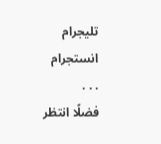تليجرام انستجرام
. . .
فضلًا انتظر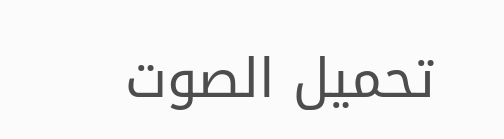تحميل الصوت